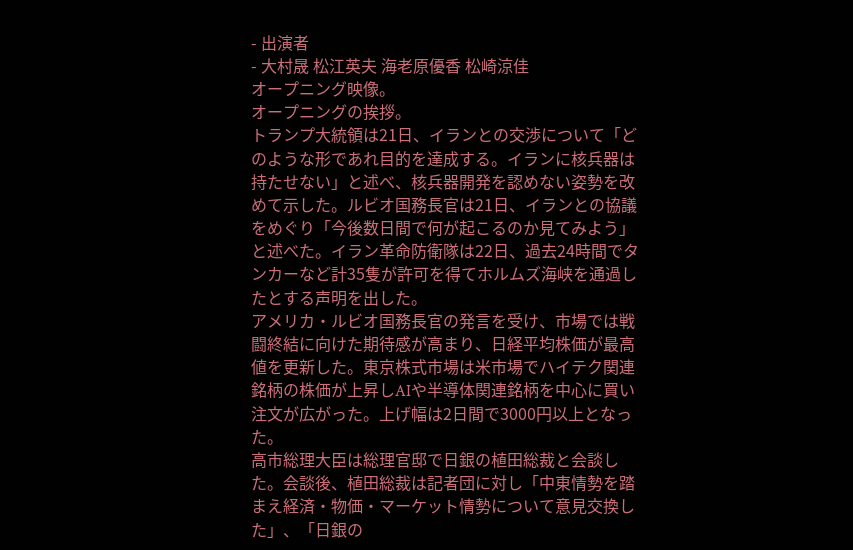- 出演者
- 大村晟 松江英夫 海老原優香 松崎涼佳
オープニング映像。
オープニングの挨拶。
トランプ大統領は21日、イランとの交渉について「どのような形であれ目的を達成する。イランに核兵器は持たせない」と述べ、核兵器開発を認めない姿勢を改めて示した。ルビオ国務長官は21日、イランとの協議をめぐり「今後数日間で何が起こるのか見てみよう」と述べた。イラン革命防衛隊は22日、過去24時間でタンカーなど計35隻が許可を得てホルムズ海峡を通過したとする声明を出した。
アメリカ・ルビオ国務長官の発言を受け、市場では戦闘終結に向けた期待感が高まり、日経平均株価が最高値を更新した。東京株式市場は米市場でハイテク関連銘柄の株価が上昇しAIや半導体関連銘柄を中心に買い注文が広がった。上げ幅は2日間で3000円以上となった。
高市総理大臣は総理官邸で日銀の植田総裁と会談した。会談後、植田総裁は記者団に対し「中東情勢を踏まえ経済・物価・マーケット情勢について意見交換した」、「日銀の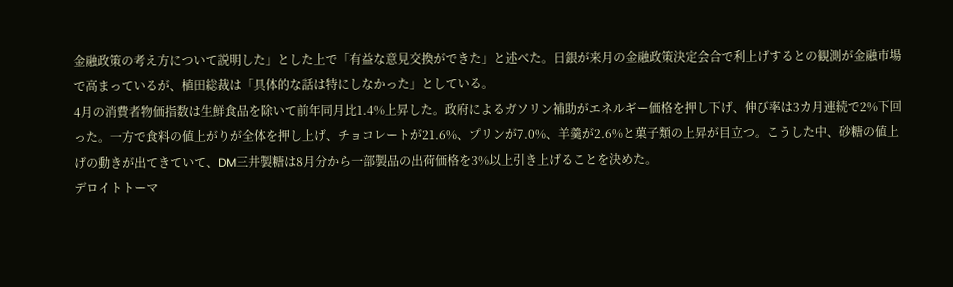金融政策の考え方について説明した」とした上で「有益な意見交換ができた」と述べた。日銀が来月の金融政策決定会合で利上げするとの観測が金融市場で高まっているが、植田総裁は「具体的な話は特にしなかった」としている。
4月の消費者物価指数は生鮮食品を除いて前年同月比1.4%上昇した。政府によるガソリン補助がエネルギー価格を押し下げ、伸び率は3カ月連続で2%下回った。一方で食料の値上がりが全体を押し上げ、チョコレートが21.6%、プリンが7.0%、羊羹が2.6%と菓子類の上昇が目立つ。こうした中、砂糖の値上げの動きが出てきていて、DM三井製糖は8月分から一部製品の出荷価格を3%以上引き上げることを決めた。
デロイトトーマ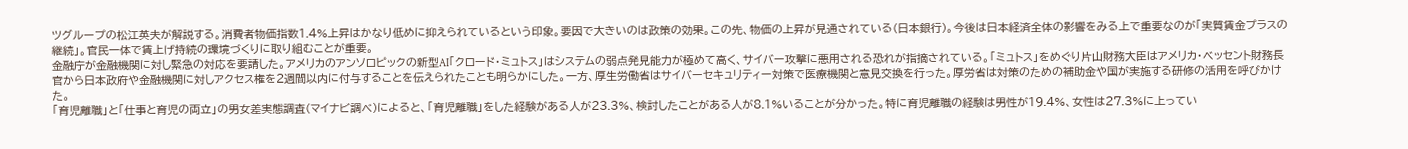ツグループの松江英夫が解説する。消費者物価指数1.4%上昇はかなり低めに抑えられているという印象。要因で大きいのは政策の効果。この先、物価の上昇が見通されている(日本銀行)。今後は日本経済全体の影響をみる上で重要なのが「実質賃金プラスの継続」。官民一体で賃上げ持続の環境づくりに取り組むことが重要。
金融庁が金融機関に対し緊急の対応を要請した。アメリカのアンソロピックの新型AI「クロード・ミュトス」はシステムの弱点発見能力が極めて高く、サイバー攻撃に悪用される恐れが指摘されている。「ミュトス」をめぐり片山財務大臣はアメリカ・ベッセント財務長官から日本政府や金融機関に対しアクセス権を2週間以内に付与することを伝えられたことも明らかにした。一方、厚生労働省はサイバーセキュリティー対策で医療機関と意見交換を行った。厚労省は対策のための補助金や国が実施する研修の活用を呼びかけた。
「育児離職」と「仕事と育児の両立」の男女差実態調査(マイナビ調べ)によると、「育児離職」をした経験がある人が23.3%、検討したことがある人が8.1%いることが分かった。特に育児離職の経験は男性が19.4%、女性は27.3%に上ってい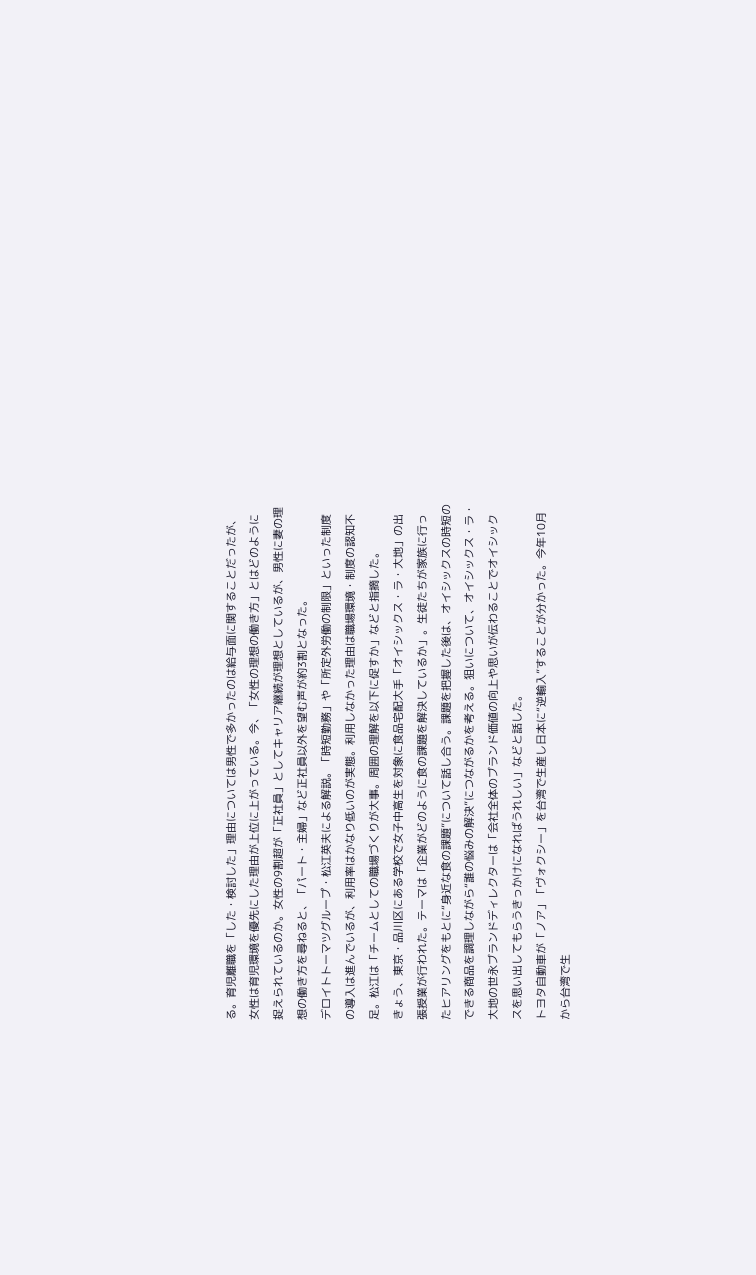る。育児離職を「した・検討した」理由については男性で多かったのは給与面に関することだったが、女性は育児環境を優先にした理由が上位に上がっている。今、「女性の理想の働き方」とはどのように捉えられているのか。女性の9割超が「正社員」としてキャリア継続が理想としているが、男性に妻の理想の働き方を尋ねると、「パート・主婦」など正社員以外を望む声が約3割となった。
デロイトトーマツグループ・松江英夫による解説。「時短勤務」や「所定外労働の制限」といった制度の導入は進んでいるが、利用率はかなり低いのが実態。利用しなかった理由は職場環境・制度の認知不足。松江は「チームとしての職場づくりが大事。周囲の理解を以下に促すか」などと指摘した。
きょう、東京・品川区にある学校で女子中高生を対象に食品宅配大手「オイシックス・ラ・大地」の出張授業が行われた。テーマは「企業がどのように食の課題を解決しているか」。生徒たちが家族に行ったヒアリングをもとに“身近な食の課題”について話し合う。課題を把握した後は、オイシックスの時短のできる商品を調理しながら“誰の悩みの解決”につながるかを考える。狙いについて、オイシックス・ラ・大地の世永ブランドディレクターは「会社全体のブランド価値の向上や思いが伝わることでオイシックスを思い出してもらうきっかけになればうれしい」などと話した。
トヨタ自動車が「ノア」「ヴォクシー」を台湾で生産し日本に“逆輸入”することが分かった。今年10月から台湾で生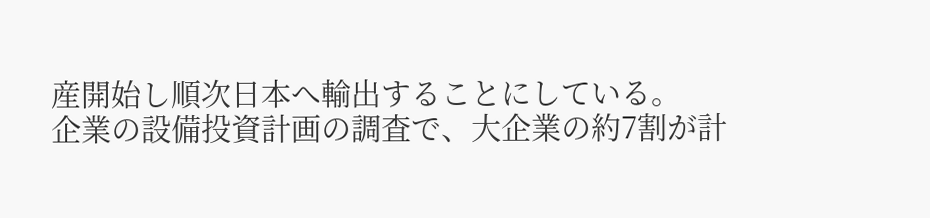産開始し順次日本へ輸出することにしている。
企業の設備投資計画の調査で、大企業の約7割が計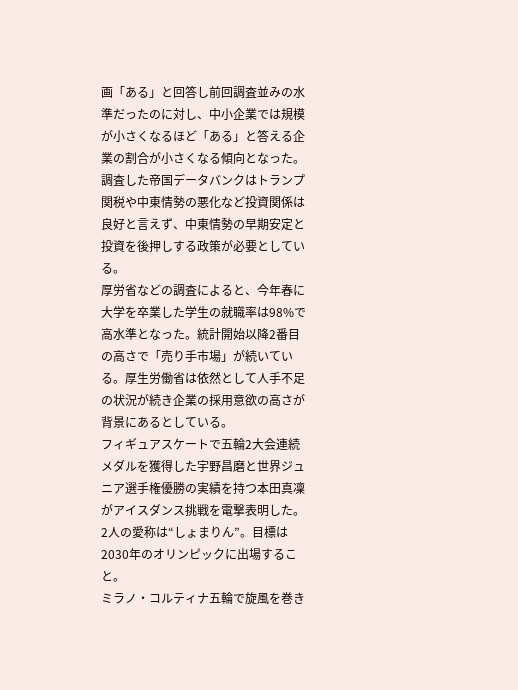画「ある」と回答し前回調査並みの水準だったのに対し、中小企業では規模が小さくなるほど「ある」と答える企業の割合が小さくなる傾向となった。調査した帝国データバンクはトランプ関税や中東情勢の悪化など投資関係は良好と言えず、中東情勢の早期安定と投資を後押しする政策が必要としている。
厚労省などの調査によると、今年春に大学を卒業した学生の就職率は98%で高水準となった。統計開始以降2番目の高さで「売り手市場」が続いている。厚生労働省は依然として人手不足の状況が続き企業の採用意欲の高さが背景にあるとしている。
フィギュアスケートで五輪2大会連続メダルを獲得した宇野昌磨と世界ジュニア選手権優勝の実績を持つ本田真凜がアイスダンス挑戦を電撃表明した。2人の愛称は“しょまりん”。目標は2030年のオリンピックに出場すること。
ミラノ・コルティナ五輪で旋風を巻き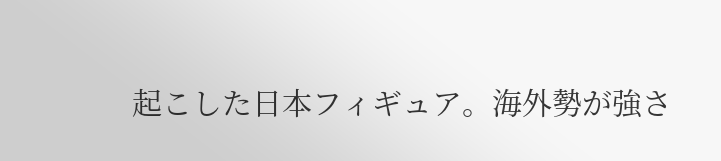起こした日本フィギュア。海外勢が強さ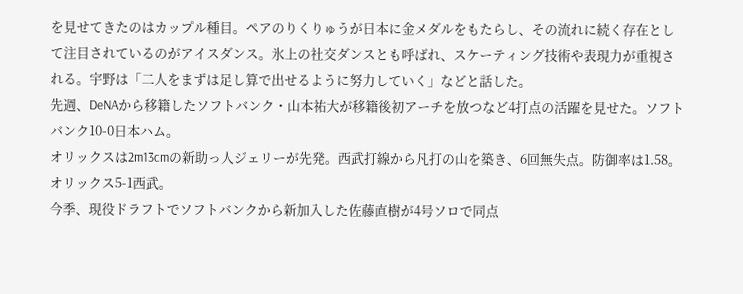を見せてきたのはカップル種目。ペアのりくりゅうが日本に金メダルをもたらし、その流れに続く存在として注目されているのがアイスダンス。氷上の社交ダンスとも呼ばれ、スケーティング技術や表現力が重視される。宇野は「二人をまずは足し算で出せるように努力していく」などと話した。
先週、DeNAから移籍したソフトバンク・山本祐大が移籍後初アーチを放つなど4打点の活躍を見せた。ソフトバンク10-0日本ハム。
オリックスは2m13cmの新助っ人ジェリーが先発。西武打線から凡打の山を築き、6回無失点。防御率は1.58。オリックス5-1西武。
今季、現役ドラフトでソフトバンクから新加入した佐藤直樹が4号ソロで同点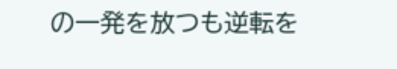の一発を放つも逆転を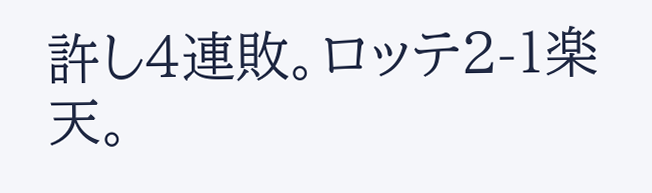許し4連敗。ロッテ2-1楽天。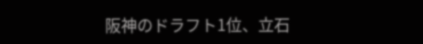阪神のドラフト1位、立石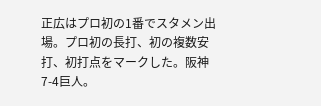正広はプロ初の1番でスタメン出場。プロ初の長打、初の複数安打、初打点をマークした。阪神7-4巨人。